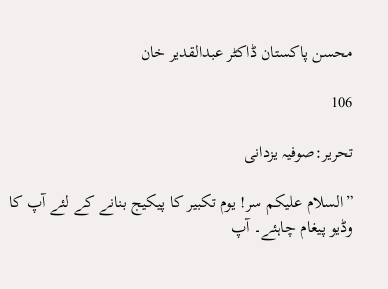محسن پاکستان ڈاکٹر عبدالقدیر خان

106

تحریر:صوفیہ یزدانی

”السلام علیکم سر! یوم تکبیر کا پیکیج بنانے کے لئے آپ کا وڈیو پیغام چاہئے۔ آپ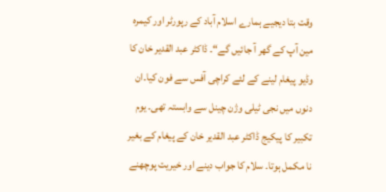وقت بتا دیجیے ہمارے اسلام آباد کے رپورٹر اور کیمرہ مین آپ کے گھر آ جائیں گے“۔ ڈاکٹر عبد القدیر خان کا وڈیو پیغام لینے کے لئے کراچی آفس سے فون کیا۔ان دنوں میں نجی ٹیلی وژن چینل سے وابستہ تھی۔ یوم تکبیر کا پیکیج ڈاکٹر عبد القدیر خان کے پیغام کے بغیر نا مکمل ہوتا۔ سلام کا جواب دینے اور خیریت پوچھنے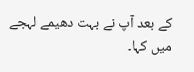کے بعد آپ نے بہت دھیمے لہجے میں کہا۔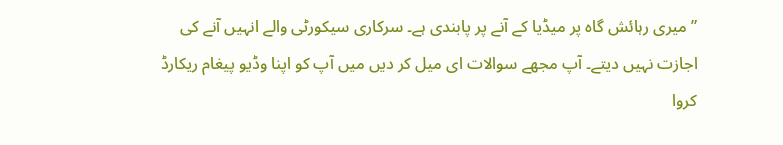”میری رہائش گاہ پر میڈیا کے آنے پر پابندی ہے۔ سرکاری سیکورٹی والے انہیں آنے کی اجازت نہیں دیتے۔ آپ مجھے سوالات ای میل کر دیں میں آپ کو اپنا وڈیو پیغام ریکارڈ کروا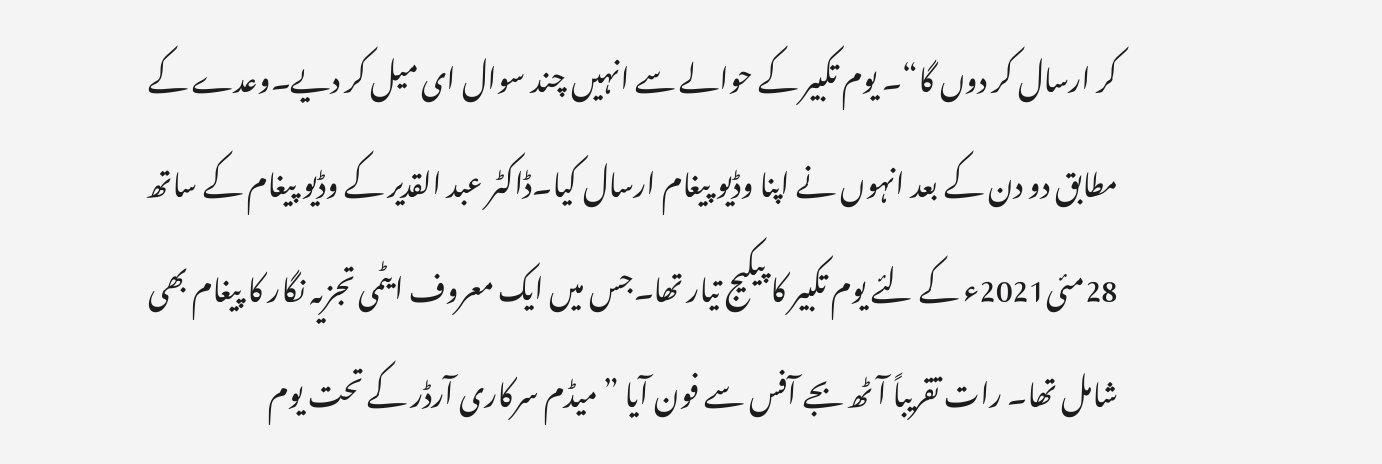کر ارسال کر دوں گا“۔ یوم تکبیر کے حوالے سے انہیں چند سوال ای میل کر دیے۔وعدے کے مطابق دو دن کے بعد انہوں نے اپنا وڈیو پیغام ارسال کیا۔ڈاکٹر عبد القدیر کے وڈیو پیغام کے ساتھ 28مئی2021ء کے لئے یوم تکبیر کا پیکیج تیار تھا۔جس میں ایک معروف ایٹمی تجزیہ نگار کا پیغام بھی شامل تھا۔ رات تقریباً آٹھ بجے آفس سے فون آیا ”میڈم سرکاری آرڈر کے تحت یوم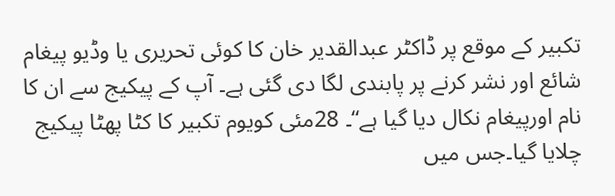تکبیر کے موقع پر ڈاکٹر عبدالقدیر خان کا کوئی تحریری یا وڈیو پیغام شائع اور نشر کرنے پر پابندی لگا دی گئی ہے۔ آپ کے پیکیج سے ان کا نام اورپیغام نکال دیا گیا ہے“۔ 28مئی کویوم تکبیر کا کٹا پھٹا پیکیج چلایا گیا۔جس میں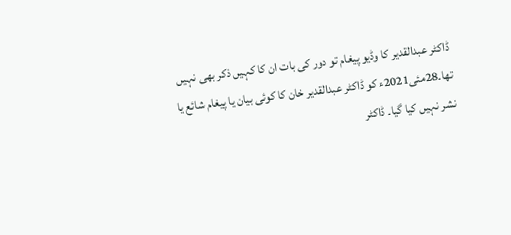ڈاکٹر عبدالقدیر کا وڈیو پیغام تو دور کی بات ان کا کہیں ذکر بھی نہیں تھا۔28مئی2021ء کو ڈاکٹر عبدالقدیر خان کا کوئی بیان یا پیغام شائع یا نشر نہیں کیا گیا۔ ڈاکٹر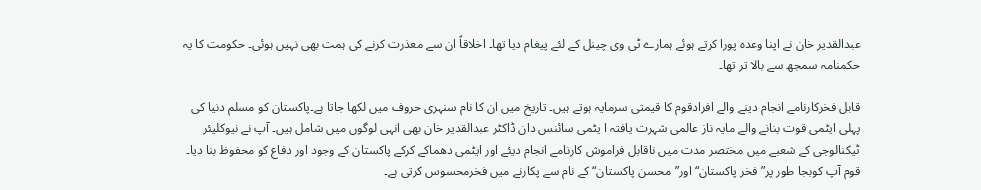عبدالقدیر خان نے اپنا وعدہ پورا کرتے ہوئے ہمارے ٹی وی چینل کے لئے پیغام دیا تھا۔ اخلاقاً ان سے معذرت کرنے کی ہمت بھی نہیں ہوئی۔ حکومت کا یہ حکمنامہ سمجھ سے بالا تر تھا۔

قابل فخرکارنامے انجام دینے والے افرادقوم کا قیمتی سرمایہ ہوتے ہیں۔ تاریخ میں ان کا نام سنہری حروف میں لکھا جاتا ہے۔پاکستان کو مسلم دنیا کی پہلی ایٹمی قوت بنانے والے مایہ ناز عالمی شہرت یافتہ ا یٹمی سائنس دان ڈاکٹر عبدالقدیر خان بھی انہی لوگوں میں شامل ہیں۔ آپ نے نیوکلیئر ٹیکنالوجی کے شعبے میں مختصر مدت میں ناقابل فراموش کارنامے انجام دیئے اور ایٹمی دھماکے کرکے پاکستان کے وجود اور دفاع کو محفوظ بنا دیا۔ قوم آپ کوبجا طور پر”فخر پاکستان“ اور”محسن پاکستان“ کے نام سے پکارنے میں فخرمحسوس کرتی ہے۔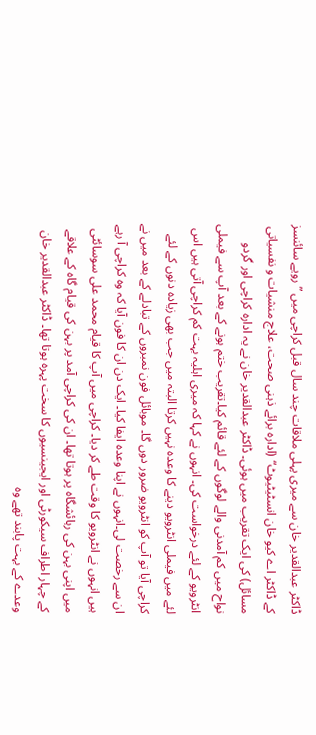ڈاکٹر عبدالقدیر خان سے میری پہلی ملاقات چند سال قبل کراچی میں ”رویے سائنسز کے ڈاکٹر اے کیو خان انسٹیٹیوٹ“ (ادارہ برائے ذہنی صحت، علاج منشیات و نفسیاتی مسائل) کی ایک تقریب میں ہوئی۔ ڈاکٹر عبدالقدیر خان نے یہ ادارہ کراچی اور گردو نواح میں کم آمدنی والے لوگوں کے لئے قائم کیا۔تقریب ختم ہونے کے بعد آپ سے فیملی انٹرویو کے لئے درخواست کی۔ انہوں نے کہا کہ میری اہلیہ بہت کم کراچی آتی ہیں اس لئے میں فیملی انٹرویو دینے کا وعدہ نہیں کرتا البتہ میں جب بھی زیادہ دنوں کے لئے کراچی آیا تو آپ کو انٹرویو ضرور دوں گا۔ موبائل فون نمبروں کے تبادلے کے بعد میں نے ان سے رخصت لی۔انہوں نے اپنا وعدہ ایفا کیا۔ ایک دن ان کا فون آیا کہ وہ کراچی آ رہے ہیں انہوں نے انٹرویو کا وقت طے کر دیا۔ کراچی میں آپ کا قیام محمد علی سوسائٹی میں اپنی بہن کی رہائشگاہ پر ہوتا تھا۔ ان کی کراچی آمد پر بہن کی قیام گاہ کے علاقے کے چہار اطراف سیکورٹی اور ایجینسیوں کا سخت پہرہ ہوتا تھا۔ ڈاکٹر عبدالقدیر خان وعدے کے بہت پابند تھے وہ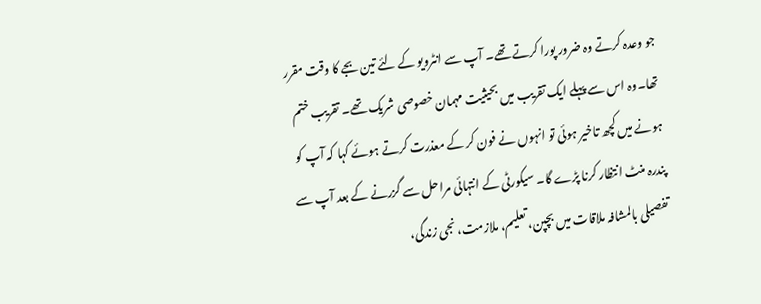جو وعدہ کرتے وہ ضرور پورا کرتے تھے۔ آپ سے انٹرویو کے لئے تین بجے کا وقت مقرر تھا۔وہ اس سے پہلے ایک تقریب میں بحیثیت مہمان خصوصی شریک تھے۔ تقریب ختم ہونے میں کچھ تاخیر ہوئی تو انہوں نے فون کر کے معذرت کرتے ہوئے کہا کہ آپ کو پندرہ منٹ انتظار کرنا پڑے گا۔ سیکورٹی کے انتہائی مراحل سے گزرنے کے بعد آپ سے تفصیلی بالمشافہ ملاقات میں بچپن، تعلیم، ملازمت، نجی زندگی،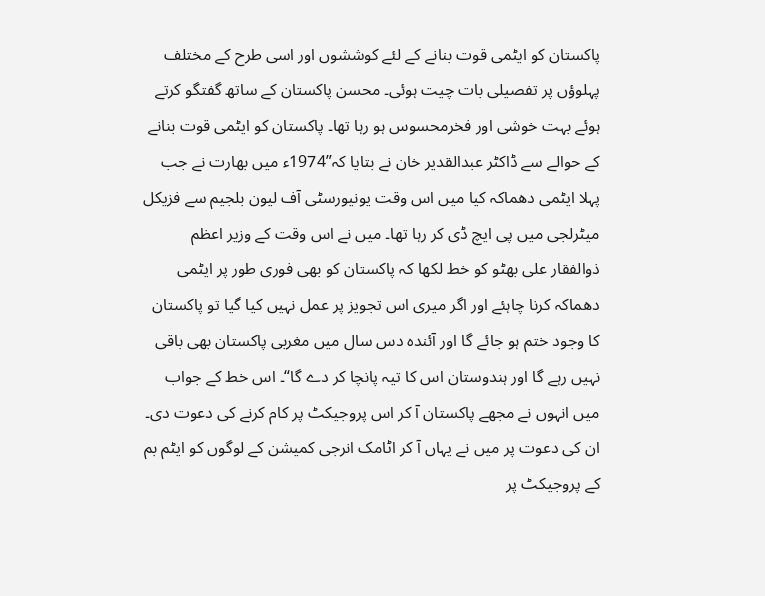پاکستان کو ایٹمی قوت بنانے کے لئے کوششوں اور اسی طرح کے مختلف پہلوؤں پر تفصیلی بات چیت ہوئی۔ محسن پاکستان کے ساتھ گفتگو کرتے ہوئے بہت خوشی اور فخرمحسوس ہو رہا تھا۔ پاکستان کو ایٹمی قوت بنانے کے حوالے سے ڈاکٹر عبدالقدیر خان نے بتایا کہ”1974ء میں بھارت نے جب پہلا ایٹمی دھماکہ کیا میں اس وقت یونیورسٹی آف لیون بلجیم سے فزیکل میٹرلجی میں پی ایچ ڈی کر رہا تھا۔ میں نے اس وقت کے وزیر اعظم ذوالفقار علی بھٹو کو خط لکھا کہ پاکستان کو بھی فوری طور پر ایٹمی دھماکہ کرنا چاہئے اور اگر میری اس تجویز پر عمل نہیں کیا گیا تو پاکستان کا وجود ختم ہو جائے گا اور آئندہ دس سال میں مغربی پاکستان بھی باقی نہیں رہے گا اور ہندوستان اس کا تیہ پانچا کر دے گا“۔ اس خط کے جواب میں انہوں نے مجھے پاکستان آ کر اس پروجیکٹ پر کام کرنے کی دعوت دی۔ ان کی دعوت پر میں نے یہاں آ کر اٹامک انرجی کمیشن کے لوگوں کو ایٹم بم کے پروجیکٹ پر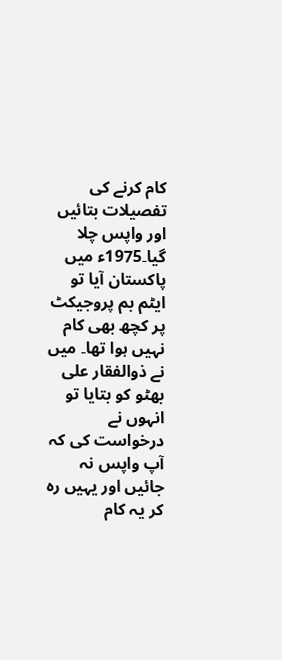کام کرنے کی تفصیلات بتائیں اور واپس چلا گیا۔1975ء میں پاکستان آیا تو ایٹم بم پروجیکٹ پر کچھ بھی کام نہیں ہوا تھا۔ میں نے ذوالفقار علی بھٹو کو بتایا تو انہوں نے درخواست کی کہ آپ واپس نہ جائیں اور یہیں رہ کر یہ کام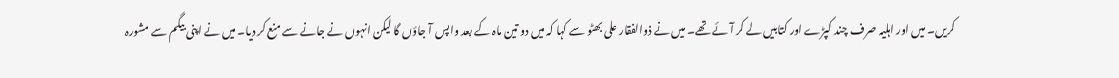کریں۔ میں اور اہلیہ صرف چند کپڑے اور کتابیں لے کر آئے تھے۔ میں نے ذوالفقار علی بھٹو سے کہا کہ میں دو تین ماہ کے بعد واپس آ جاؤں گا لیکن انہوں نے جانے سے منع کر دیا۔ میں نے اپنی بیگم سے مشورہ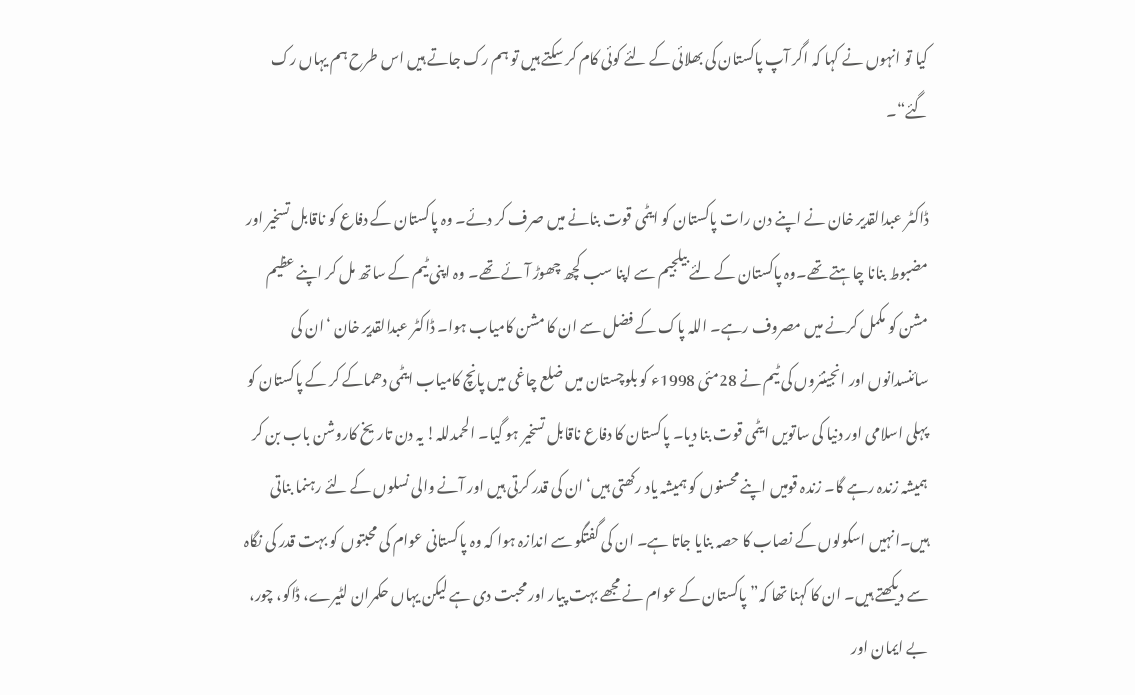کیا تو انہوں نے کہا کہ اگر آپ پاکستان کی بھلائی کے لئے کوئی کام کر سکتے ہیں تو ہم رک جاتے ہیں اس طرح ہم یہاں رک گئے“۔

ڈاکٹر عبدالقدیر خان نے اپنے دن رات پاکستان کو ایٹمی قوت بنانے میں صرف کر دئے۔ وہ پاکستان کے دفاع کو ناقابل تسخیر اور مضبوط بنانا چاہتے تھے۔وہ پاکستان کے لئے بیلجیم سے اپنا سب کچھ چھوڑ آئے تھے۔ وہ اپنی ٹیم کے ساتھ مل کر اپنے عظیم مشن کو مکمل کرنے میں مصروف رہے۔ اللہ پاک کے فضل سے ان کا مشن کامیاب ہوا۔ ڈاکٹر عبدالقدیر خان ‘ان کی سائنسدانوں اور انجینئروں کی ٹیم نے 28مئی 1998ء کو بلوچستان میں ضلع چاغی میں پانچ کامیاب ایٹمی دھماکے کر کے پاکستان کو پہلی اسلامی اور دنیا کی ساتویں ایٹمی قوت بنا دیا۔ پاکستان کا دفاع ناقابل تسخیر ہو گیا۔ الحمدللہ! یہ دن تاریخ کاروشن باب بن کر ہمیشہ زندہ رہے گا۔ زندہ قومیں اپنے محسنوں کو ہمیشہ یاد رکھتی ہیں‘ ان کی قدر کرتی ہیں اور آنے والی نسلوں کے لئے رہنما بناتی ہیں۔انہیں اسکولوں کے نصاب کا حصہ بنایا جاتا ہے۔ ان کی گفتگو سے اندازہ ہوا کہ وہ پاکستانی عوام کی محبتوں کو بہت قدر کی نگاہ سے دیکھتے ہیں۔ ان کا کہنا تھا کہ”پاکستان کے عوام نے مجھے بہت پیار اور محبت دی ہے لیکن یہاں حکمران لٹیرے، ڈاکو، چور، بے ایمان اور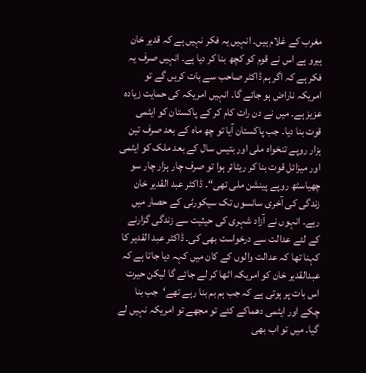مغرب کے غلام ہیں۔ انہیں یہ فکر نہیں ہے کہ قدیر خان ہیرو ہے اس نے قوم کو کچھ بنا کر دیا ہے۔ انہیں صرف یہ فکر ہے کہ اگر ہم ڈاکٹر صاحب سے بات کریں گے تو امریکہ ناراض ہو جائے گا۔ انہیں امریکہ کی حمایت زیادہ عزیز ہے۔ میں نے دن رات کام کر کے پاکستان کو ایٹمی قوت بنا دیا۔ جب پاکستان آیا تو چھ ماہ کے بعد صرف تین ہزار روپے تنخواہ ملی اور بتیس سال کے بعد ملک کو ایٹمی اور میزائل قوت بنا کر ریٹائر ہوا تو صرف چار ہزار چار سو چھیاسٹھ روپے پینشن ملی تھی“۔ ڈاکٹر عبد القدیر خان زندگی کی آخری سانسوں تک سیکورٹی کے حصار میں رہے۔ انہوں نے آزاد شہری کی حیثیت سے زندگی گزارنے کے لئے عدالت سے درخواست بھی کی۔ ڈاکٹر عبد القدیر کا کہنا تھا کہ عدالت والوں کے کان میں کہہ دیا جاتا ہے کہ عبدالقدیر خان کو امریکہ اٹھا کر لے جائے گا لیکن حیرت اس بات پر ہوتی ہے کہ جب ہم بم بنا رہے تھے‘جب بنا چکے اور ایٹمی دھماکے کئے تو مجھے تو امریکہ نہیں لے گیا۔ میں تو اب بھی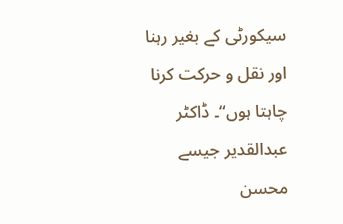سیکورٹی کے بغیر رہنا اور نقل و حرکت کرنا چاہتا ہوں“۔ ڈاکٹر عبدالقدیر جیسے محسن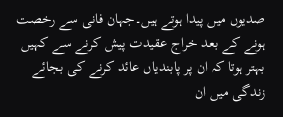صدیوں میں پیدا ہوتے ہیں۔جہان فانی سے رخصت ہونے کے بعد خراج عقیدت پیش کرنے سے کہیں بہتر ہوتا کہ ان پر پابندیاں عائد کرنے کی بجائے زندگی میں ان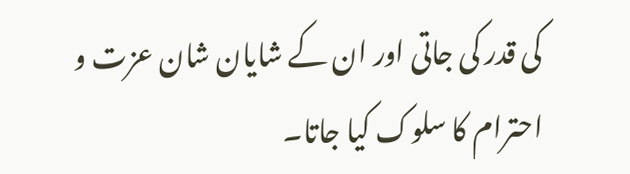کی قدر کی جاتی اور ان کے شایان شان عزت و احترام کا سلوک کیا جاتا۔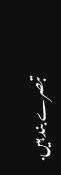تبصرے بند ہیں.